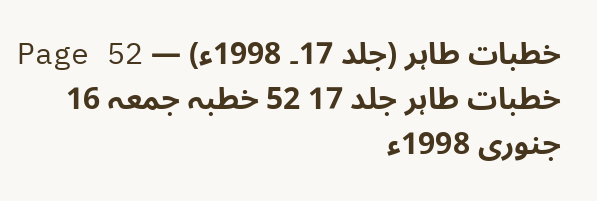خطبات طاہر (جلد 17۔ 1998ء) — Page 52
خطبات طاہر جلد 17 52 خطبہ جمعہ 16 جنوری 1998ء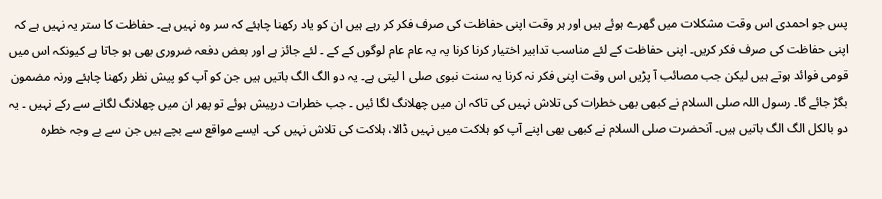پس جو احمدی اس وقت مشکلات میں گھرے ہوئے ہیں اور ہر وقت اپنی حفاظت کی صرف فکر کر رہے ہیں ان کو یاد رکھنا چاہئے کہ سر وہ نہیں ہے۔ حفاظت کا ستر یہ نہیں ہے کہ اپنی حفاظت کی صرف فکر کریں۔ اپنی حفاظت کے لئے مناسب تدابیر اختیار کرنا کرنا یہ یہ عام عام لوگوں کے کے ۔ لئے جائز ہے اور بعض دفعہ ضروری بھی ہو جاتا ہے کیونکہ اس میں قومی فوائد ہوتے ہیں لیکن جب مصائب آ پڑیں اس وقت اپنی فکر نہ کرنا یہ سنت نبوی صلی ا لیتی ہے۔ یہ دو الگ الگ باتیں ہیں جن کو آپ کو پیش نظر رکھنا چاہئے ورنہ مضمون بگڑ جائے گا۔ رسول اللہ صلی السلام نے کبھی بھی خطرات کی تلاش نہیں کی تاکہ ان میں چھلانگ لگا ئیں ۔ جب خطرات درپیش ہوئے تو پھر ان میں چھلانگ لگانے سے رکے نہیں ۔ یہ دو بالکل الگ الگ باتیں ہیں۔ آنحضرت صلی السلام نے کبھی بھی اپنے آپ کو ہلاکت میں نہیں ڈالا، ہلاکت کی تلاش نہیں کی۔ ایسے مواقع سے بچے ہیں جن سے بے وجہ خطرہ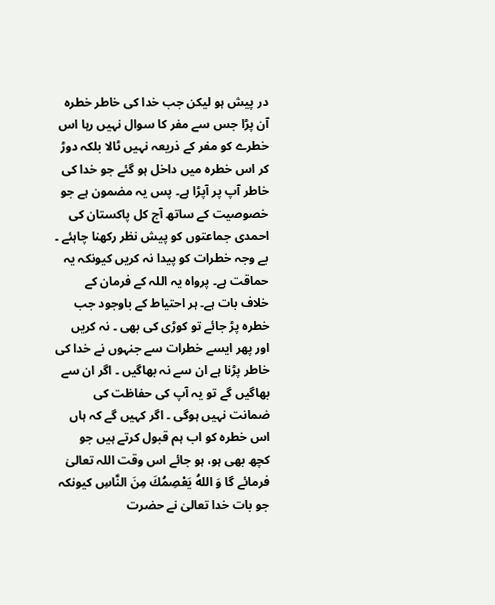در پیش ہو لیکن جب خدا کی خاطر خطرہ آن پڑا جس سے مفر کا سوال نہیں رہا اس خطرے کو مفر کے ذریعہ نہیں ٹالا بلکہ دوڑ کر اس خطرہ میں داخل ہو گئے جو خدا کی خاطر آپ پر آپڑا ہے۔ پس یہ مضمون ہے جو خصوصیت کے ساتھ آج کل پاکستان کی احمدی جماعتوں کو پیش نظر رکھنا چاہئے ۔ بے وجہ خطرات کو پیدا نہ کریں کیونکہ یہ حماقت ہے۔ پرواه یہ اللہ کے فرمان کے خلاف بات ہے۔ ہر احتیاط کے باوجود جب خطرہ پڑ جائے تو کوڑی کی بھی ۔ نہ کریں اور پھر ایسے خطرات سے جنہوں نے خدا کی خاطر پڑنا ہے ان سے نہ بھاگیں ۔ اگر ان سے بھاگیں گے تو یہ آپ کی حفاظت کی ضمانت نہیں ہوگی ۔ اگر کہیں گے کہ ہاں اس خطرہ کو اب ہم قبول کرتے ہیں جو کچھ بھی ہو، ہو جائے اس وقت اللہ تعالیٰ فرمائے گا وَ اللهُ يَعْصِمُكَ مِنَ النَّاسِ کیونکہ جو بات خدا تعالیٰ نے حضرت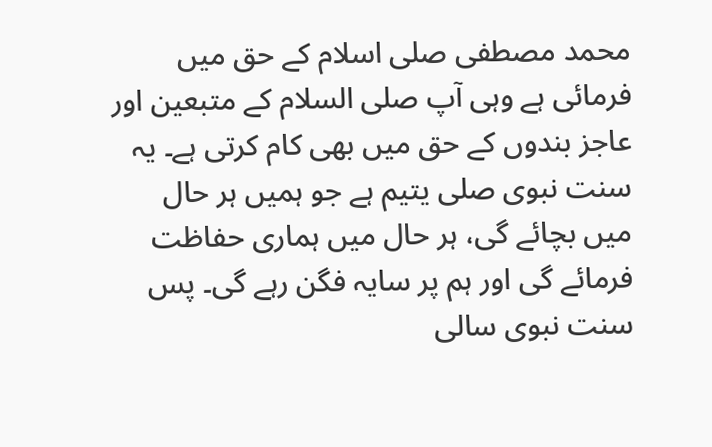محمد مصطفی صلی اسلام کے حق میں فرمائی ہے وہی آپ صلی السلام کے متبعین اور عاجز بندوں کے حق میں بھی کام کرتی ہے۔ یہ سنت نبوی صلی یتیم ہے جو ہمیں ہر حال میں بچائے گی، ہر حال میں ہماری حفاظت فرمائے گی اور ہم پر سایہ فگن رہے گی۔ پس سنت نبوی سالی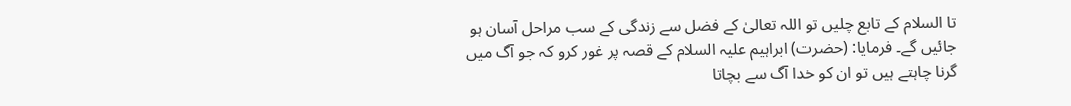تا السلام کے تابع چلیں تو اللہ تعالیٰ کے فضل سے زندگی کے سب مراحل آسان ہو جائیں گے۔ فرمایا: (حضرت) ابراہیم علیہ السلام کے قصہ پر غور کرو کہ جو آگ میں گرنا چاہتے ہیں تو ان کو خدا آگ سے بچاتا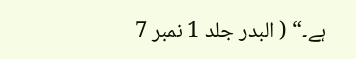ہے۔“ ( البدر جلد 1 نمبر 7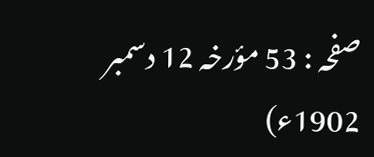صفحہ : 53 مؤرخہ 12 دسمبر 1902ء)